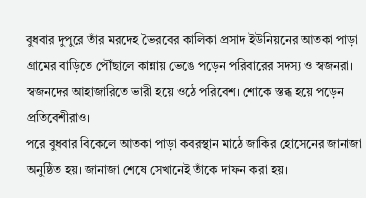বুধবার দুপুরে তাঁর মরদেহ ভৈরবের কালিকা প্রসাদ ইউনিয়নের আতকা পাড়া গ্রামের বাড়িতে পৌঁছালে কান্নায় ভেঙে পড়েন পরিবারের সদস্য ও স্বজনরা। স্বজনদের আহাজারিতে ভারী হয়ে ওঠে পরিবেশ। শোকে স্তব্ধ হয়ে পড়েন প্রতিবেশীরাও।
পরে বুধবার বিকেলে আতকা পাড়া কবরস্থান মাঠে জাকির হোসেনের জানাজা অনুষ্ঠিত হয়। জানাজা শেষে সেখানেই তাঁকে দাফন করা হয়।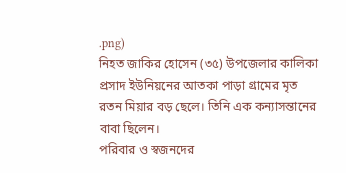.png)
নিহত জাকির হোসেন (৩৫) উপজেলার কালিকা প্রসাদ ইউনিয়নের আতকা পাড়া গ্রামের মৃত রতন মিয়ার বড় ছেলে। তিনি এক কন্যাসন্তানের বাবা ছিলেন।
পরিবার ও স্বজনদের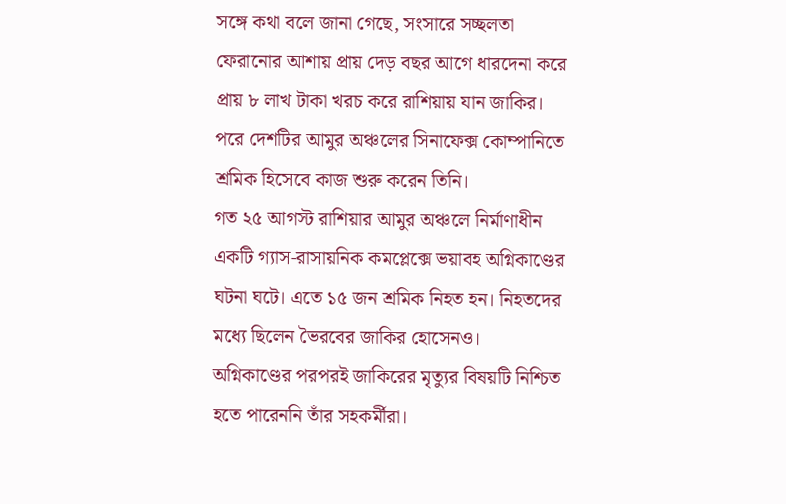সঙ্গে কথা বলে জানা গেছে, সংসারে সচ্ছলতা ফেরানোর আশায় প্রায় দেড় বছর আগে ধারদেনা করে প্রায় ৮ লাখ টাকা খরচ করে রাশিয়ায় যান জাকির। পরে দেশটির আমুর অঞ্চলের সিনাফেক্স কোম্পানিতে শ্রমিক হিসেবে কাজ শুরু করেন তিনি।
গত ২৫ আগস্ট রাশিয়ার আমুর অঞ্চলে নির্মাণাধীন একটি গ্যাস-রাসায়নিক কমপ্লেক্সে ভয়াবহ অগ্নিকাণ্ডের ঘটনা ঘটে। এতে ১৫ জন শ্রমিক নিহত হন। নিহতদের মধ্যে ছিলেন ভৈরবের জাকির হোসেনও।
অগ্নিকাণ্ডের পরপরই জাকিরের মৃত্যুর বিষয়টি নিশ্চিত হতে পারেননি তাঁর সহকর্মীরা।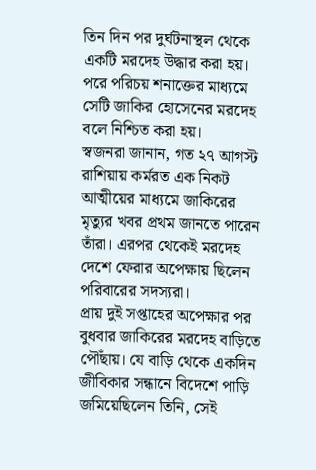তিন দিন পর দুর্ঘটনাস্থল থেকে একটি মরদেহ উদ্ধার করা হয়। পরে পরিচয় শনাক্তের মাধ্যমে সেটি জাকির হোসেনের মরদেহ বলে নিশ্চিত করা হয়।
স্বজনরা জানান, গত ২৭ আগস্ট রাশিয়ায় কর্মরত এক নিকট আত্মীয়ের মাধ্যমে জাকিরের মৃত্যুর খবর প্রথম জানতে পারেন তাঁরা। এরপর থেকেই মরদেহ দেশে ফেরার অপেক্ষায় ছিলেন পরিবারের সদস্যরা।
প্রায় দুই সপ্তাহের অপেক্ষার পর বুধবার জাকিরের মরদেহ বাড়িতে পৌঁছায়। যে বাড়ি থেকে একদিন জীবিকার সন্ধানে বিদেশে পাড়ি জমিয়েছিলেন তিনি, সেই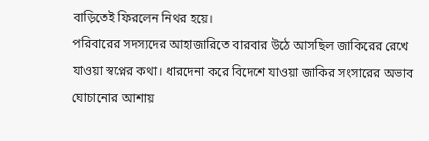বাড়িতেই ফিরলেন নিথর হয়ে।
পরিবারের সদস্যদের আহাজারিতে বারবার উঠে আসছিল জাকিরের রেখে যাওয়া স্বপ্নের কথা। ধারদেনা করে বিদেশে যাওয়া জাকির সংসারের অভাব ঘোচানোর আশায়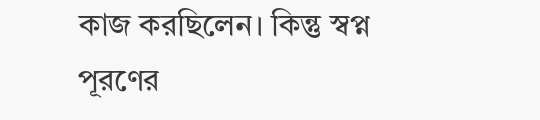কাজ করছিলেন। কিন্তু স্বপ্ন পূরণের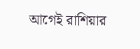আগেই রাশিয়ার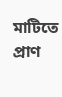মাটিতে প্রাণ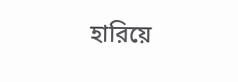হারিয়ে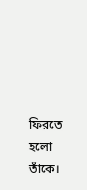ফিরতে হলো তাঁকে।